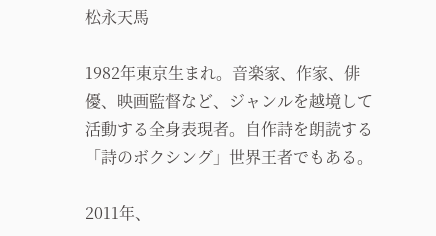松永天馬

1982年東京生まれ。音楽家、作家、俳優、映画監督など、ジャンルを越境して活動する全身表現者。自作詩を朗読する「詩のボクシング」世界王者でもある。

2011年、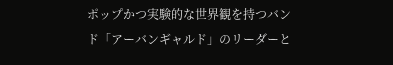ポップかつ実験的な世界観を持つバンド「アーバンギャルド」のリーダーと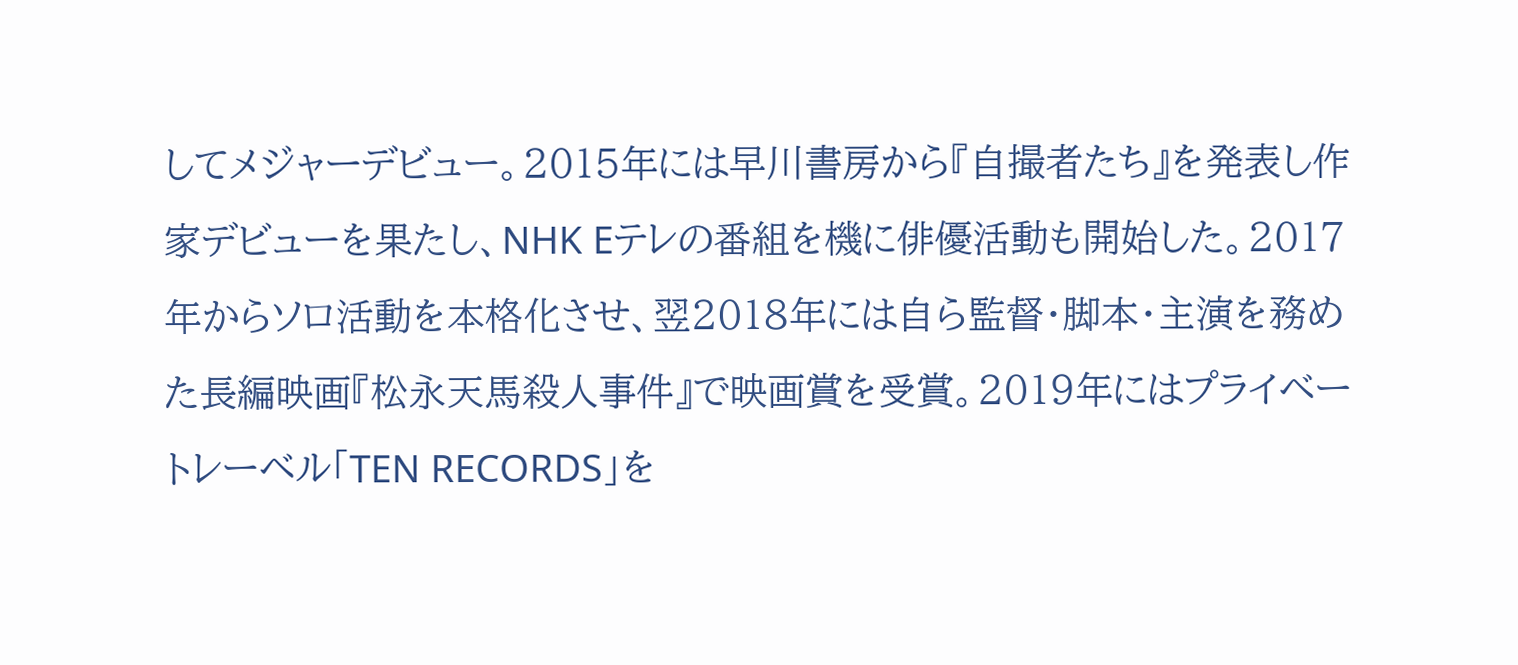してメジャーデビュー。2015年には早川書房から『自撮者たち』を発表し作家デビューを果たし、NHK Eテレの番組を機に俳優活動も開始した。2017年からソロ活動を本格化させ、翌2018年には自ら監督・脚本・主演を務めた長編映画『松永天馬殺人事件』で映画賞を受賞。2019年にはプライベートレーベル「TEN RECORDS」を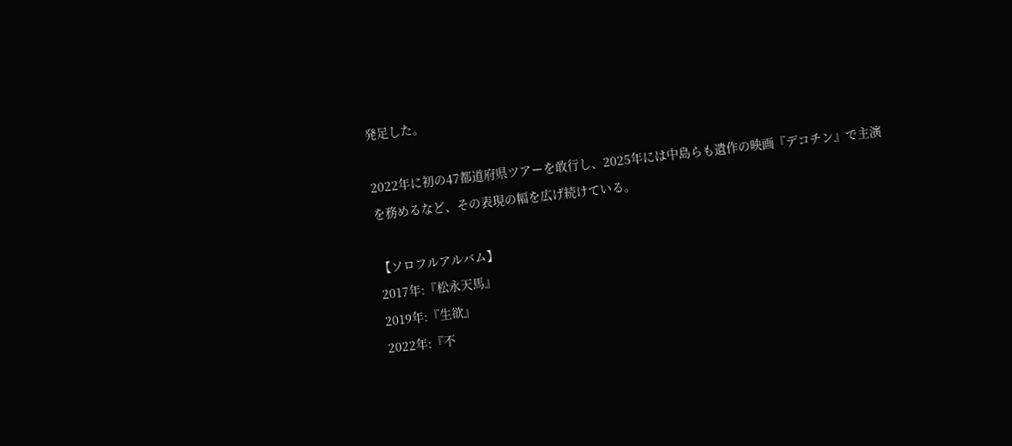発足した。

2022年に初の47都道府県ツアーを敢行し、2025年には中島らも遺作の映画『デコチン』で主演を務めるなど、その表現の幅を広げ続けている。

【ソロフルアルバム】
2017年:『松永天馬』
2019年:『生欲』
2022年:『不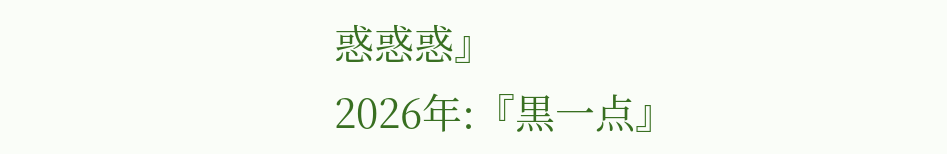惑惑惑』
2026年:『黒一点』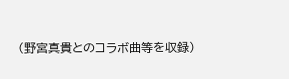(野宮真貴とのコラボ曲等を収録)